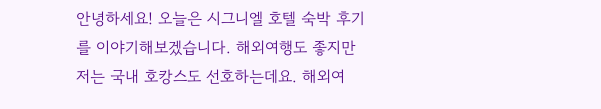안녕하세요! 오늘은 시그니엘 호텔 숙박 후기를 이야기해보겠습니다. 해외여행도 좋지만 저는 국내 호캉스도 선호하는데요. 해외여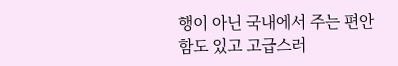행이 아닌 국내에서 주는 편안함도 있고 고급스러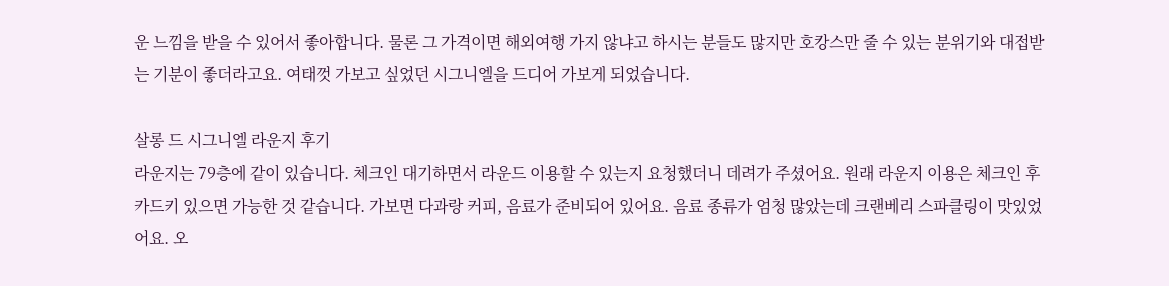운 느낌을 받을 수 있어서 좋아합니다. 물론 그 가격이면 해외여행 가지 않냐고 하시는 분들도 많지만 호캉스만 줄 수 있는 분위기와 대접받는 기분이 좋더라고요. 여태껏 가보고 싶었던 시그니엘을 드디어 가보게 되었습니다.

살롱 드 시그니엘 라운지 후기
라운지는 79층에 같이 있습니다. 체크인 대기하면서 라운드 이용할 수 있는지 요청했더니 데려가 주셨어요. 원래 라운지 이용은 체크인 후 카드키 있으면 가능한 것 같습니다. 가보면 다과랑 커피, 음료가 준비되어 있어요. 음료 종류가 엄청 많았는데 크랜베리 스파클링이 맛있었어요. 오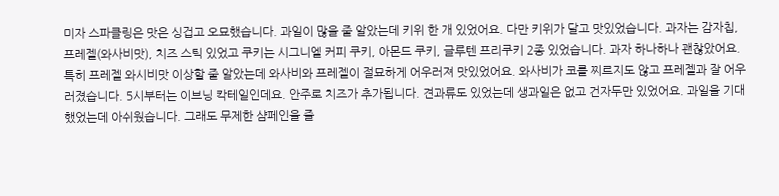미자 스파클링은 맛은 싱겁고 오묘했습니다. 과일이 많을 줄 알았는데 키위 한 개 있었어요. 다만 키위가 달고 맛있었습니다. 과자는 감자칩, 프레젤(와사비맛), 치즈 스틱 있었고 쿠키는 시그니엘 커피 쿠키, 아몬드 쿠키, 글루텐 프리쿠키 2종 있었습니다. 과자 하나하나 괜찮았어요. 특히 프레젤 와시비맛 이상할 줄 알았는데 와사비와 프레젤이 절묘하게 어우러져 맛있었어요. 와사비가 코를 찌르지도 않고 프레젤과 잘 어우러졌습니다. 5시부터는 이브닝 칵테일인데요. 안주로 치즈가 추가됩니다. 견과류도 있었는데 생과일은 없고 건자두만 있었어요. 과일을 기대했었는데 아쉬웠습니다. 그래도 무제한 샴페인을 즐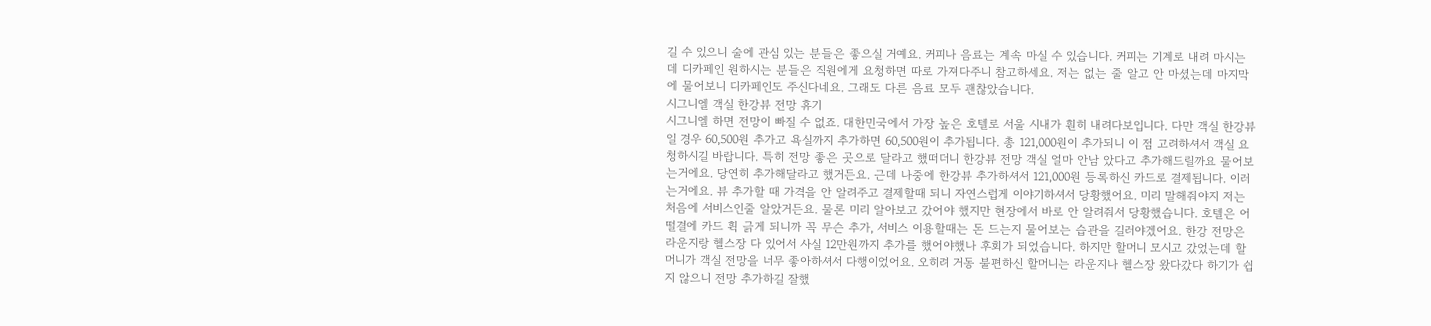길 수 있으니 술에 관심 있는 분들은 좋으실 거예요. 커피나 음료는 계속 마실 수 있습니다. 커피는 기계로 내려 마시는데 디카페인 원하시는 분들은 직원에게 요청하면 따로 가져다주니 참고하세요. 저는 없는 줄 알고 안 마셨는데 마지막에 물어보니 디카페인도 주신다네요. 그래도 다른 음료 모두 괜찮았습니다.
시그니엘 객실 한강뷰 전망 휴기
시그니엘 하면 전망이 빠질 수 없죠. 대한민국에서 가장 높은 호텔로 서울 시내가 훤히 내려다보입니다. 다만 객실 한강뷰일 경우 60,500원 추가고 욕실까지 추가하면 60,500원이 추가됩니다. 총 121,000원이 추가되니 이 점 고려하셔서 객실 요청하시길 바랍니다. 특히 전망 좋은 곳으로 달라고 했떠더니 한강뷰 전망 객실 얼마 안남 았다고 추가해드릴까요 물어보는거에요. 당연히 추가해달라고 했거든요. 근데 나중에 한강뷰 추가하셔서 121,000원 등록하신 카드로 결제됩니다. 이러는거에요. 뷰 추가할 때 가격을 안 알려주고 결제할때 되니 자연스럽게 이야기하셔서 당황했어요. 미리 말해줘야지 저는 처음에 서비스인줄 알았거든요. 물론 미리 알아보고 갔어야 했지만 현장에서 바로 안 알려줘서 당황했습니다. 호텔은 어떨결에 카드 휙 긁게 되니까 꼭 무슨 추가, 서비스 이용할때는 돈 드는지 물어보는 습관을 길러야겠어요. 한강 전망은 라운지랑 헬스장 다 있어서 사실 12만원까지 추가를 했어야했나 후회가 되었습니다. 하지만 할머니 모시고 갔었는데 할머니가 객실 전망을 너무 좋아하셔서 다행이었어요. 오히려 거동 불편하신 할머니는 라운지나 헬스장 왔다갔다 하기가 쉽지 않으니 전망 추가하길 잘했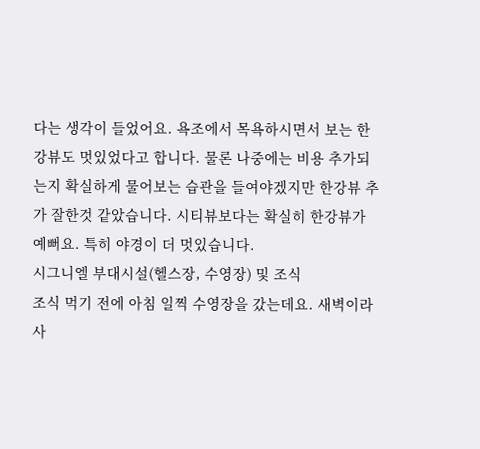다는 생각이 들었어요. 욕조에서 목욕하시면서 보는 한강뷰도 멋있었다고 합니다. 물론 나중에는 비용 추가되는지 확실하게 물어보는 습관을 들여야겠지만 한강뷰 추가 잘한것 같았습니다. 시티뷰보다는 확실히 한강뷰가 예뻐요. 특히 야경이 더 멋있습니다.
시그니엘 부대시설(헬스장, 수영장) 및 조식
조식 먹기 전에 아침 일찍 수영장을 갔는데요. 새벽이라 사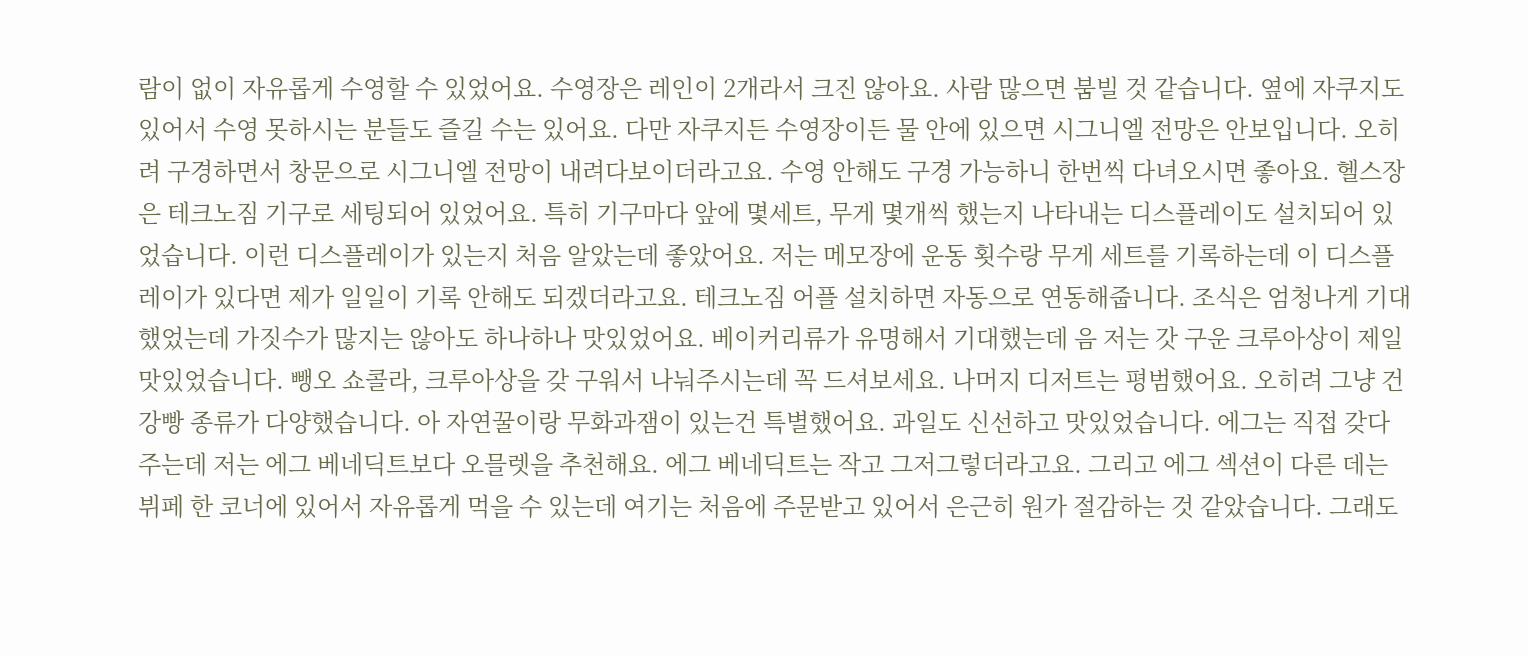람이 없이 자유롭게 수영할 수 있었어요. 수영장은 레인이 2개라서 크진 않아요. 사람 많으면 붐빌 것 같습니다. 옆에 자쿠지도 있어서 수영 못하시는 분들도 즐길 수는 있어요. 다만 자쿠지든 수영장이든 물 안에 있으면 시그니엘 전망은 안보입니다. 오히려 구경하면서 창문으로 시그니엘 전망이 내려다보이더라고요. 수영 안해도 구경 가능하니 한번씩 다녀오시면 좋아요. 헬스장은 테크노짐 기구로 세팅되어 있었어요. 특히 기구마다 앞에 몇세트, 무게 몇개씩 했는지 나타내는 디스플레이도 설치되어 있었습니다. 이런 디스플레이가 있는지 처음 알았는데 좋았어요. 저는 메모장에 운동 횟수랑 무게 세트를 기록하는데 이 디스플레이가 있다면 제가 일일이 기록 안해도 되겠더라고요. 테크노짐 어플 설치하면 자동으로 연동해줍니다. 조식은 엄청나게 기대했었는데 가짓수가 많지는 않아도 하나하나 맛있었어요. 베이커리류가 유명해서 기대했는데 음 저는 갓 구운 크루아상이 제일 맛있었습니다. 뺑오 쇼콜라, 크루아상을 갖 구워서 나눠주시는데 꼭 드셔보세요. 나머지 디저트는 평범했어요. 오히려 그냥 건강빵 종류가 다양했습니다. 아 자연꿀이랑 무화과잼이 있는건 특별했어요. 과일도 신선하고 맛있었습니다. 에그는 직접 갖다 주는데 저는 에그 베네딕트보다 오믈렛을 추천해요. 에그 베네딕트는 작고 그저그렇더라고요. 그리고 에그 섹션이 다른 데는 뷔페 한 코너에 있어서 자유롭게 먹을 수 있는데 여기는 처음에 주문받고 있어서 은근히 원가 절감하는 것 같았습니다. 그래도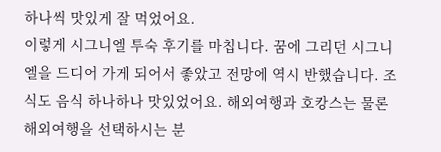하나씩 맛있게 잘 먹었어요.
이렇게 시그니엘 투숙 후기를 마칩니다. 꿈에 그리던 시그니엘을 드디어 가게 되어서 좋았고 전망에 역시 반했습니다. 조식도 음식 하나하나 맛있었어요. 해외여행과 호캉스는 물론 해외여행을 선택하시는 분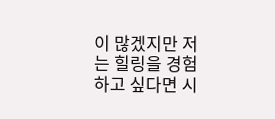이 많겠지만 저는 힐링을 경험하고 싶다면 시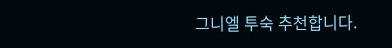그니엘 투숙 추천합니다.